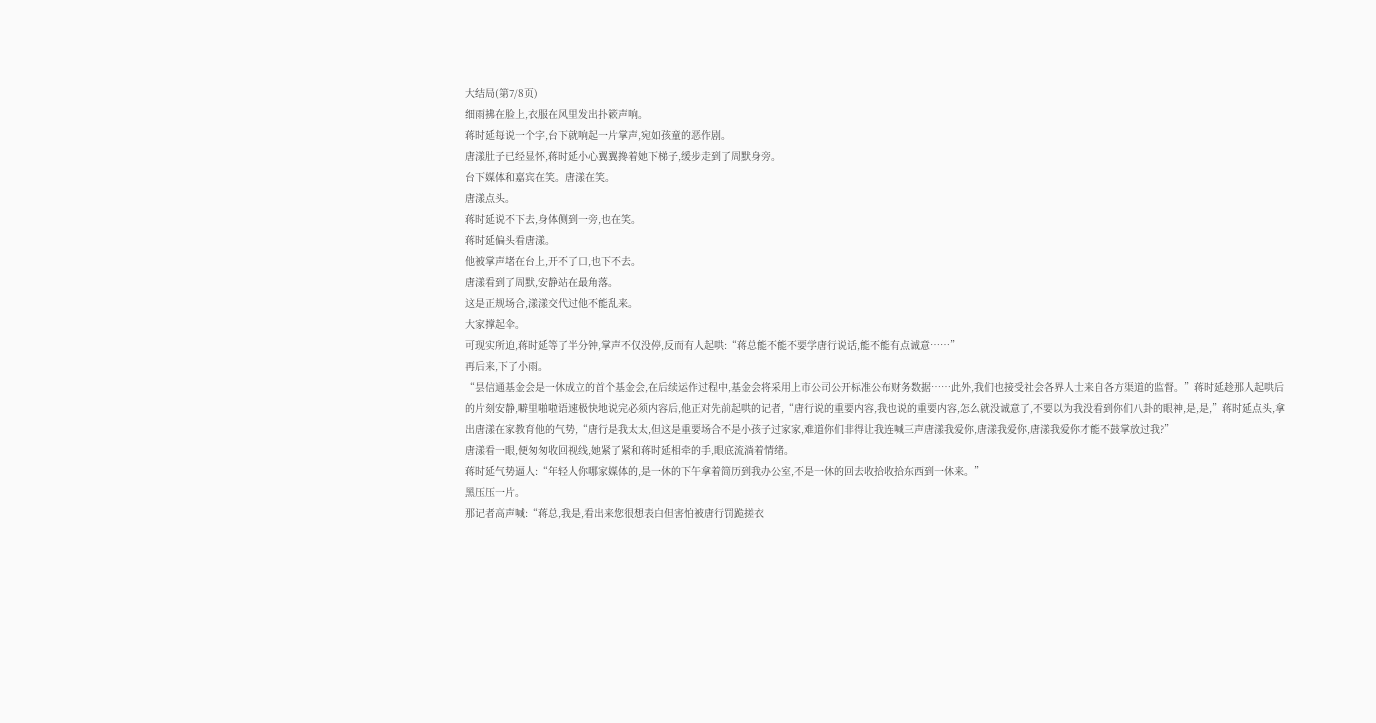大结局(第7/8页)
细雨拂在脸上,衣服在风里发出扑簌声响。
蒋时延每说一个字,台下就响起一片掌声,宛如孩童的恶作剧。
唐漾肚子已经显怀,蒋时延小心翼翼搀着她下梯子,缓步走到了周默身旁。
台下媒体和嘉宾在笑。唐漾在笑。
唐漾点头。
蒋时延说不下去,身体侧到一旁,也在笑。
蒋时延偏头看唐漾。
他被掌声堵在台上,开不了口,也下不去。
唐漾看到了周默,安静站在最角落。
这是正规场合,漾漾交代过他不能乱来。
大家撑起伞。
可现实所迫,蒋时延等了半分钟,掌声不仅没停,反而有人起哄:“蒋总能不能不要学唐行说话,能不能有点诚意……”
再后来,下了小雨。
“昙信通基金会是一休成立的首个基金会,在后续运作过程中,基金会将采用上市公司公开标准公布财务数据……此外,我们也接受社会各界人士来自各方渠道的监督。”蒋时延趁那人起哄后的片刻安静,噼里啪啦语速极快地说完必须内容后,他正对先前起哄的记者,“唐行说的重要内容,我也说的重要内容,怎么就没诚意了,不要以为我没看到你们八卦的眼神,是,是,”蒋时延点头,拿出唐漾在家教育他的气势,“唐行是我太太,但这是重要场合不是小孩子过家家,难道你们非得让我连喊三声唐漾我爱你,唐漾我爱你,唐漾我爱你才能不鼓掌放过我?”
唐漾看一眼,便匆匆收回视线,她紧了紧和蒋时延相牵的手,眼底流淌着情绪。
蒋时延气势逼人:“年轻人你哪家媒体的,是一休的下午拿着简历到我办公室,不是一休的回去收拾收拾东西到一休来。”
黑压压一片。
那记者高声喊:“蒋总,我是,看出来您很想表白但害怕被唐行罚跪搓衣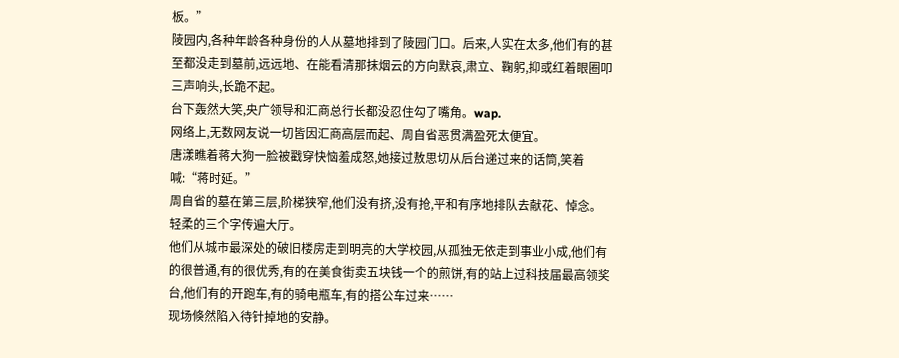板。”
陵园内,各种年龄各种身份的人从墓地排到了陵园门口。后来,人实在太多,他们有的甚至都没走到墓前,远远地、在能看清那抹烟云的方向默哀,肃立、鞠躬,抑或红着眼圈叩三声响头,长跪不起。
台下轰然大笑,央广领导和汇商总行长都没忍住勾了嘴角。wap.
网络上,无数网友说一切皆因汇商高层而起、周自省恶贯满盈死太便宜。
唐漾瞧着蒋大狗一脸被戳穿快恼羞成怒,她接过敖思切从后台递过来的话筒,笑着喊:“蒋时延。”
周自省的墓在第三层,阶梯狭窄,他们没有挤,没有抢,平和有序地排队去献花、悼念。
轻柔的三个字传遍大厅。
他们从城市最深处的破旧楼房走到明亮的大学校园,从孤独无依走到事业小成,他们有的很普通,有的很优秀,有的在美食街卖五块钱一个的煎饼,有的站上过科技届最高领奖台,他们有的开跑车,有的骑电瓶车,有的搭公车过来……
现场倏然陷入待针掉地的安静。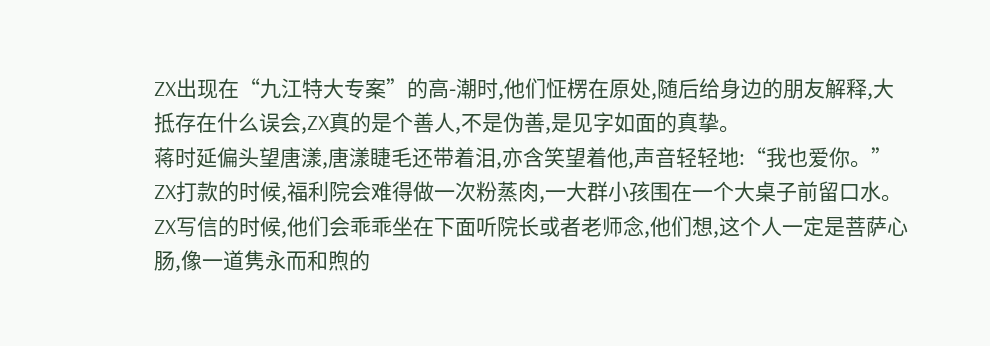ZX出现在“九江特大专案”的高-潮时,他们怔楞在原处,随后给身边的朋友解释,大抵存在什么误会,ZX真的是个善人,不是伪善,是见字如面的真挚。
蒋时延偏头望唐漾,唐漾睫毛还带着泪,亦含笑望着他,声音轻轻地:“我也爱你。”
ZX打款的时候,福利院会难得做一次粉蒸肉,一大群小孩围在一个大桌子前留口水。ZX写信的时候,他们会乖乖坐在下面听院长或者老师念,他们想,这个人一定是菩萨心肠,像一道隽永而和煦的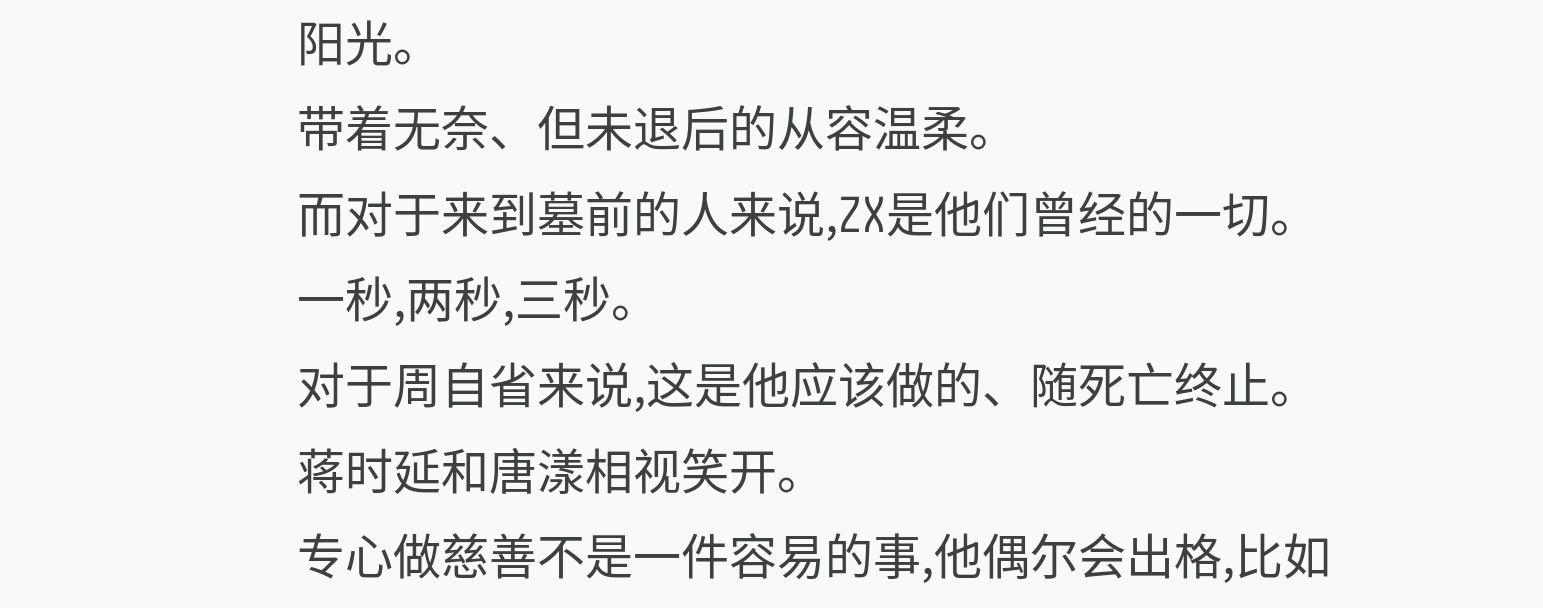阳光。
带着无奈、但未退后的从容温柔。
而对于来到墓前的人来说,ZX是他们曾经的一切。
一秒,两秒,三秒。
对于周自省来说,这是他应该做的、随死亡终止。
蒋时延和唐漾相视笑开。
专心做慈善不是一件容易的事,他偶尔会出格,比如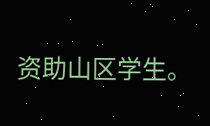资助山区学生。